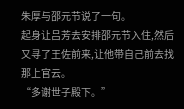朱厚与邵元节说了一句。
起身让吕芳去安排邵元节入住,然后又寻了王佐前来,让他带自己前去找那上官云。
“多谢世子殿下。”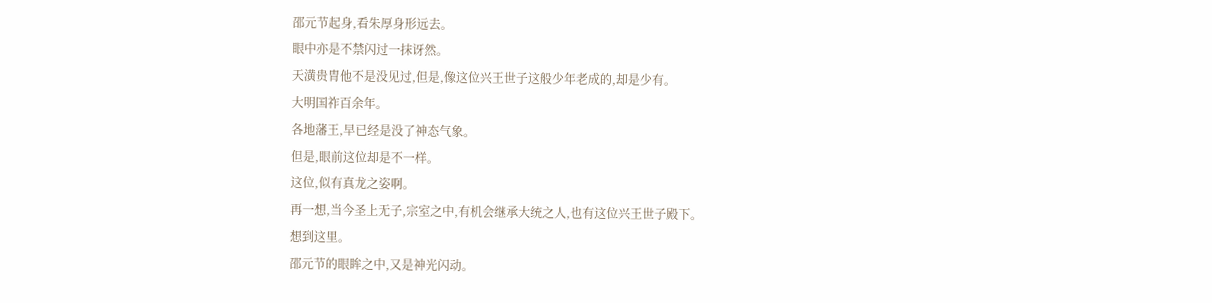邵元节起身,看朱厚身形远去。
眼中亦是不禁闪过一抹讶然。
天潢贵胄他不是没见过,但是,像这位兴王世子这般少年老成的,却是少有。
大明国祚百余年。
各地藩王,早已经是没了神态气象。
但是,眼前这位却是不一样。
这位,似有真龙之姿啊。
再一想,当今圣上无子,宗室之中,有机会继承大统之人,也有这位兴王世子殿下。
想到这里。
邵元节的眼眸之中,又是神光闪动。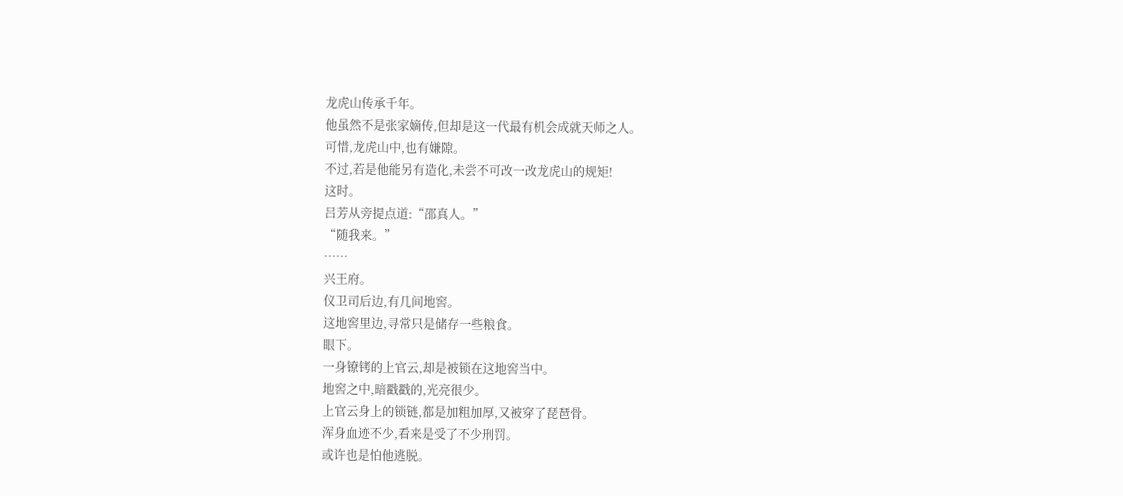龙虎山传承千年。
他虽然不是张家嫡传,但却是这一代最有机会成就天师之人。
可惜,龙虎山中,也有嫌隙。
不过,若是他能另有造化,未尝不可改一改龙虎山的规矩!
这时。
吕芳从旁提点道:“邵真人。”
“随我来。”
……
兴王府。
仪卫司后边,有几间地窖。
这地窖里边,寻常只是储存一些粮食。
眼下。
一身镣铐的上官云,却是被锁在这地窖当中。
地窖之中,暗戳戳的,光亮很少。
上官云身上的锁链,都是加粗加厚,又被穿了琵琶骨。
浑身血迹不少,看来是受了不少刑罚。
或许也是怕他逃脱。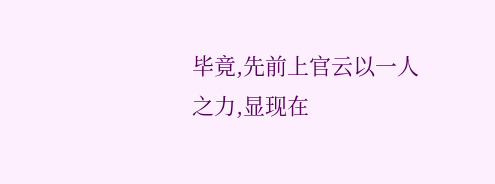毕竟,先前上官云以一人之力,显现在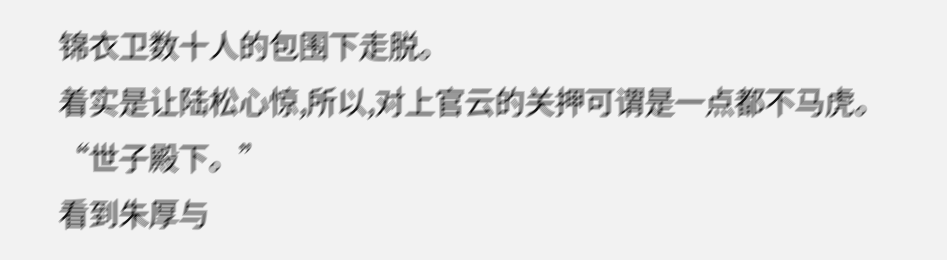锦衣卫数十人的包围下走脱。
着实是让陆松心惊,所以,对上官云的关押可谓是一点都不马虎。
“世子殿下。”
看到朱厚与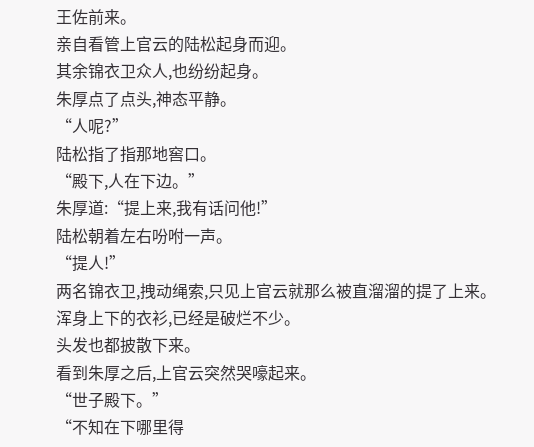王佐前来。
亲自看管上官云的陆松起身而迎。
其余锦衣卫众人,也纷纷起身。
朱厚点了点头,神态平静。
“人呢?”
陆松指了指那地窖口。
“殿下,人在下边。”
朱厚道:“提上来,我有话问他!”
陆松朝着左右吩咐一声。
“提人!”
两名锦衣卫,拽动绳索,只见上官云就那么被直溜溜的提了上来。
浑身上下的衣衫,已经是破烂不少。
头发也都披散下来。
看到朱厚之后,上官云突然哭嚎起来。
“世子殿下。”
“不知在下哪里得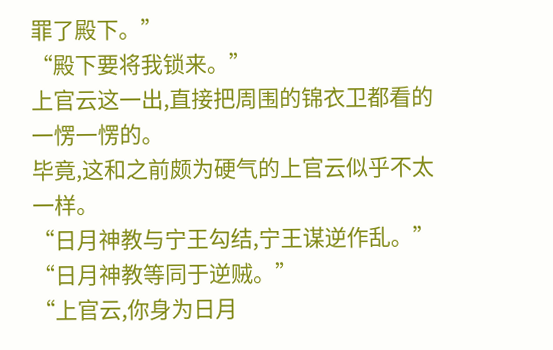罪了殿下。”
“殿下要将我锁来。”
上官云这一出,直接把周围的锦衣卫都看的一愣一愣的。
毕竟,这和之前颇为硬气的上官云似乎不太一样。
“日月神教与宁王勾结,宁王谋逆作乱。”
“日月神教等同于逆贼。”
“上官云,你身为日月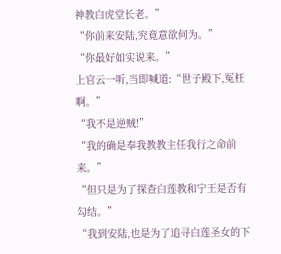神教白虎堂长老。”
“你前来安陆,究竟意欲何为。”
“你最好如实说来。”
上官云一听,当即喊道:“世子殿下,冤枉啊。”
“我不是逆贼!”
“我的确是奉我教教主任我行之命前来。”
“但只是为了探查白莲教和宁王是否有勾结。”
“我到安陆,也是为了追寻白莲圣女的下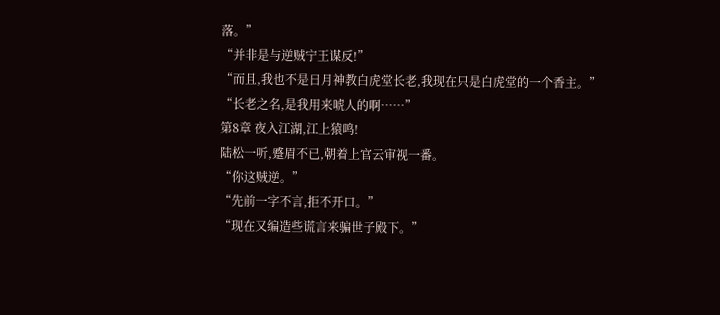落。”
“并非是与逆贼宁王谋反!”
“而且,我也不是日月神教白虎堂长老,我现在只是白虎堂的一个香主。”
“长老之名,是我用来唬人的啊……”
第8章 夜入江湖,江上猿鸣!
陆松一听,蹙眉不已,朝着上官云审视一番。
“你这贼逆。”
“先前一字不言,拒不开口。”
“现在又编造些谎言来骗世子殿下。”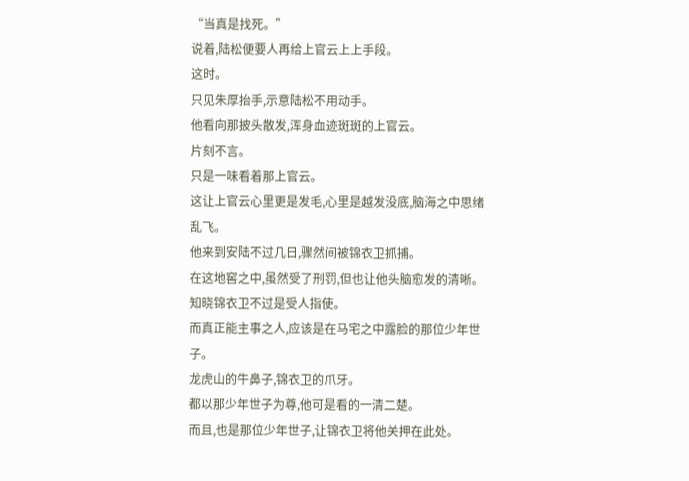“当真是找死。”
说着,陆松便要人再给上官云上上手段。
这时。
只见朱厚抬手,示意陆松不用动手。
他看向那披头散发,浑身血迹斑斑的上官云。
片刻不言。
只是一味看着那上官云。
这让上官云心里更是发毛,心里是越发没底,脑海之中思绪乱飞。
他来到安陆不过几日,骤然间被锦衣卫抓捕。
在这地窖之中,虽然受了刑罚,但也让他头脑愈发的清晰。
知晓锦衣卫不过是受人指使。
而真正能主事之人,应该是在马宅之中露脸的那位少年世子。
龙虎山的牛鼻子,锦衣卫的爪牙。
都以那少年世子为尊,他可是看的一清二楚。
而且,也是那位少年世子,让锦衣卫将他关押在此处。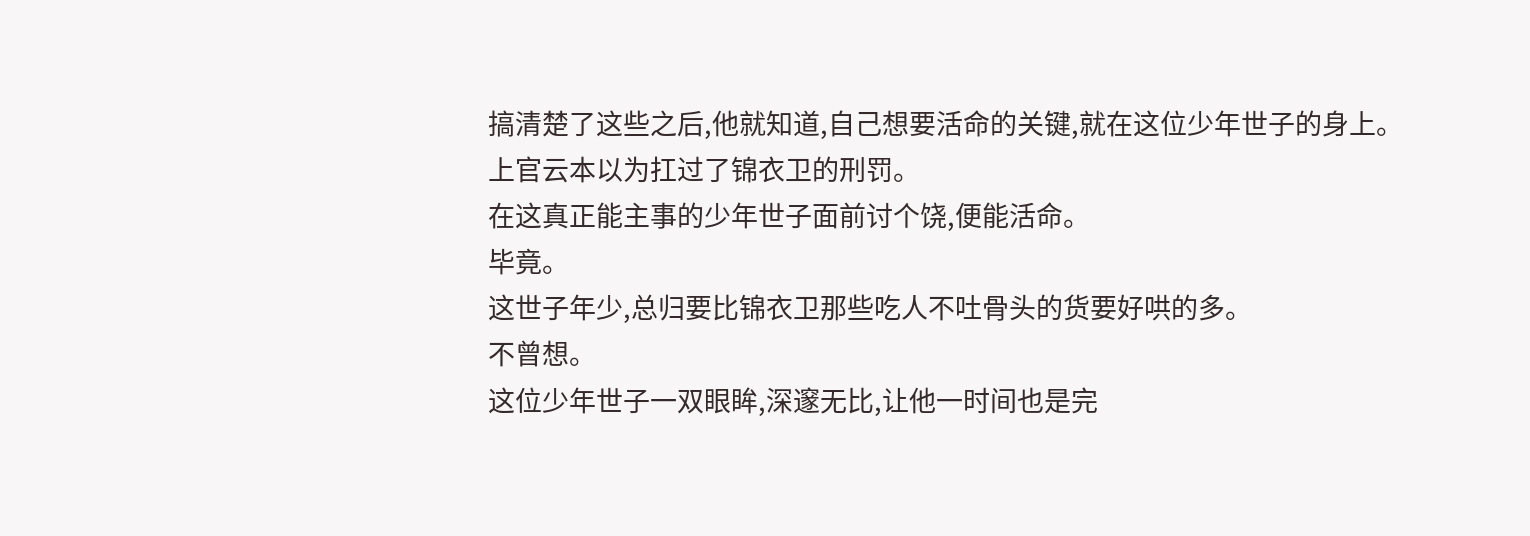搞清楚了这些之后,他就知道,自己想要活命的关键,就在这位少年世子的身上。
上官云本以为扛过了锦衣卫的刑罚。
在这真正能主事的少年世子面前讨个饶,便能活命。
毕竟。
这世子年少,总归要比锦衣卫那些吃人不吐骨头的货要好哄的多。
不曾想。
这位少年世子一双眼眸,深邃无比,让他一时间也是完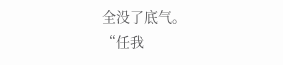全没了底气。
“任我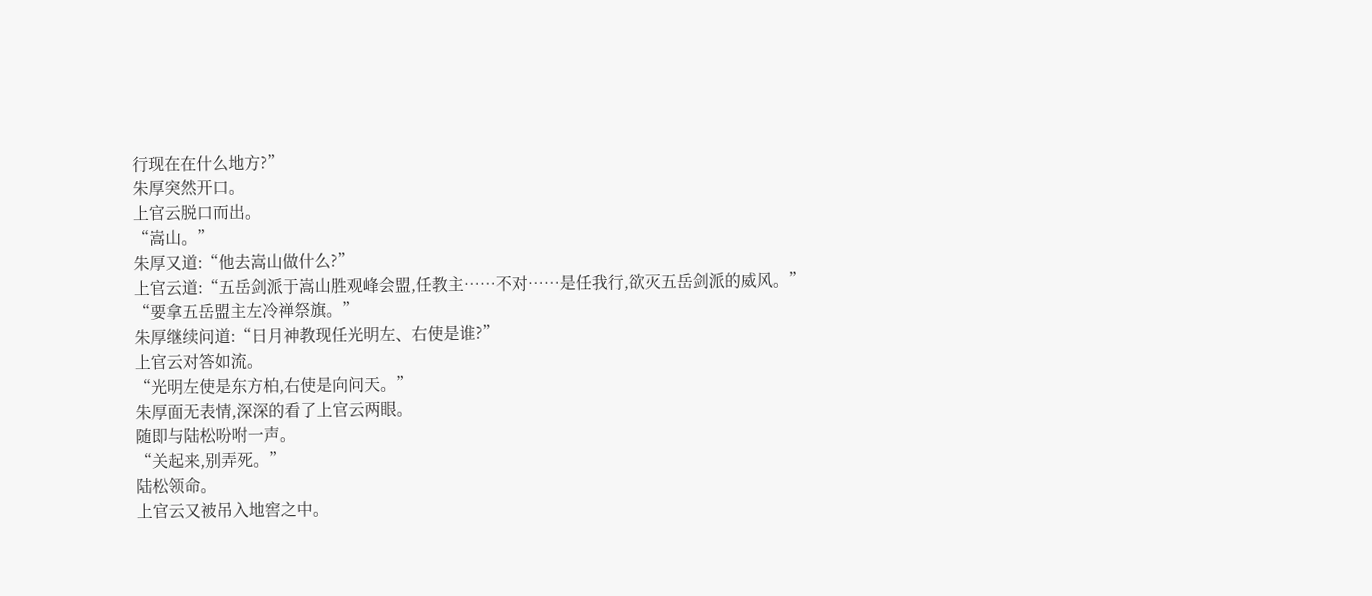行现在在什么地方?”
朱厚突然开口。
上官云脱口而出。
“嵩山。”
朱厚又道:“他去嵩山做什么?”
上官云道:“五岳剑派于嵩山胜观峰会盟,任教主……不对……是任我行,欲灭五岳剑派的威风。”
“要拿五岳盟主左冷禅祭旗。”
朱厚继续问道:“日月神教现任光明左、右使是谁?”
上官云对答如流。
“光明左使是东方柏,右使是向问天。”
朱厚面无表情,深深的看了上官云两眼。
随即与陆松吩咐一声。
“关起来,别弄死。”
陆松领命。
上官云又被吊入地窖之中。